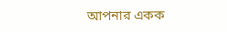আপনার একক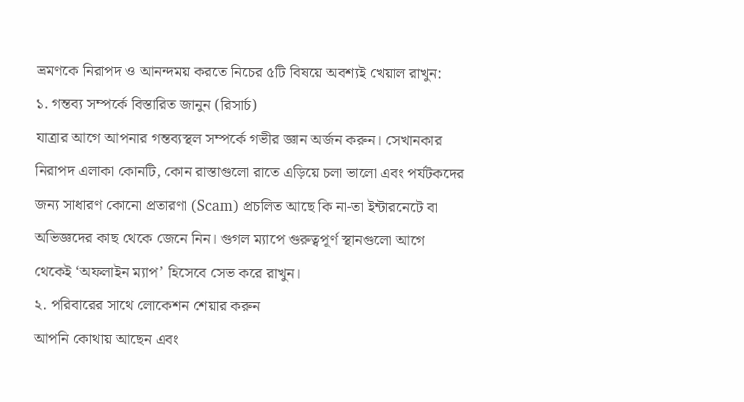ভ্রমণকে নিরাপদ ও আনন্দময় করতে নিচের ৫টি বিষয়ে অবশ্যই খেয়াল রাখুন:
১. গন্তব্য সম্পর্কে বিস্তারিত জানুন (রিসার্চ)
যাত্রার আগে আপনার গন্তব্যস্থল সম্পর্কে গভীর জ্ঞান অর্জন করুন। সেখানকার নিরাপদ এলাকা কোনটি, কোন রাস্তাগুলো রাতে এড়িয়ে চলা ভালো এবং পর্যটকদের জন্য সাধারণ কোনো প্রতারণা (Scam) প্রচলিত আছে কি না-তা ইন্টারনেটে বা অভিজ্ঞদের কাছ থেকে জেনে নিন। গুগল ম্যাপে গুরুত্বপূর্ণ স্থানগুলো আগে থেকেই ‘অফলাইন ম্যাপ’ হিসেবে সেভ করে রাখুন।
২. পরিবারের সাথে লোকেশন শেয়ার করুন
আপনি কোথায় আছেন এবং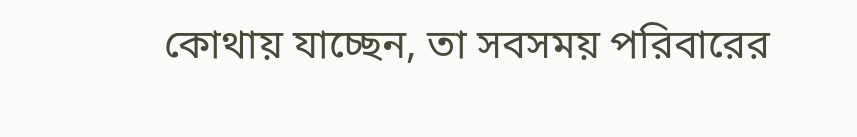কোথায় যাচ্ছেন, তা সবসময় পরিবারের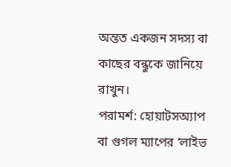অন্তত একজন সদস্য বা কাছের বন্ধুকে জানিয়ে রাখুন।
পরামর্শ: হোয়াটসঅ্যাপ বা গুগল ম্যাপের ‘লাইভ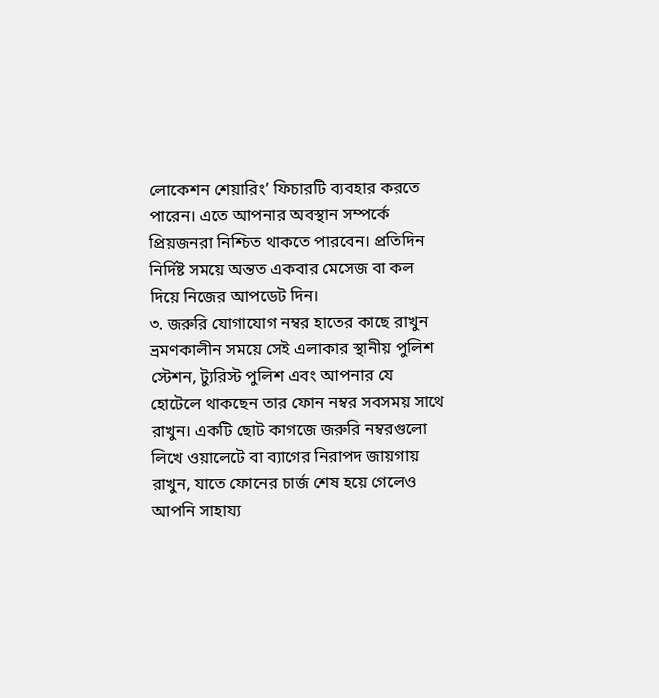লোকেশন শেয়ারিং’ ফিচারটি ব্যবহার করতে পারেন। এতে আপনার অবস্থান সম্পর্কে প্রিয়জনরা নিশ্চিত থাকতে পারবেন। প্রতিদিন নির্দিষ্ট সময়ে অন্তত একবার মেসেজ বা কল দিয়ে নিজের আপডেট দিন।
৩. জরুরি যোগাযোগ নম্বর হাতের কাছে রাখুন
ভ্রমণকালীন সময়ে সেই এলাকার স্থানীয় পুলিশ স্টেশন, ট্যুরিস্ট পুলিশ এবং আপনার যে হোটেলে থাকছেন তার ফোন নম্বর সবসময় সাথে রাখুন। একটি ছোট কাগজে জরুরি নম্বরগুলো লিখে ওয়ালেটে বা ব্যাগের নিরাপদ জায়গায় রাখুন, যাতে ফোনের চার্জ শেষ হয়ে গেলেও আপনি সাহায্য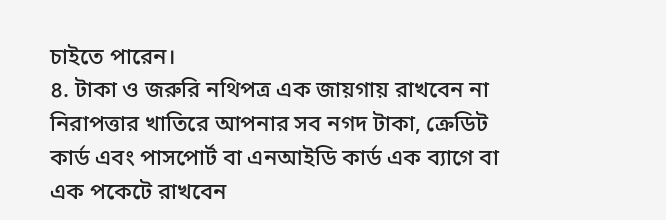চাইতে পারেন।
৪. টাকা ও জরুরি নথিপত্র এক জায়গায় রাখবেন না
নিরাপত্তার খাতিরে আপনার সব নগদ টাকা, ক্রেডিট কার্ড এবং পাসপোর্ট বা এনআইডি কার্ড এক ব্যাগে বা এক পকেটে রাখবেন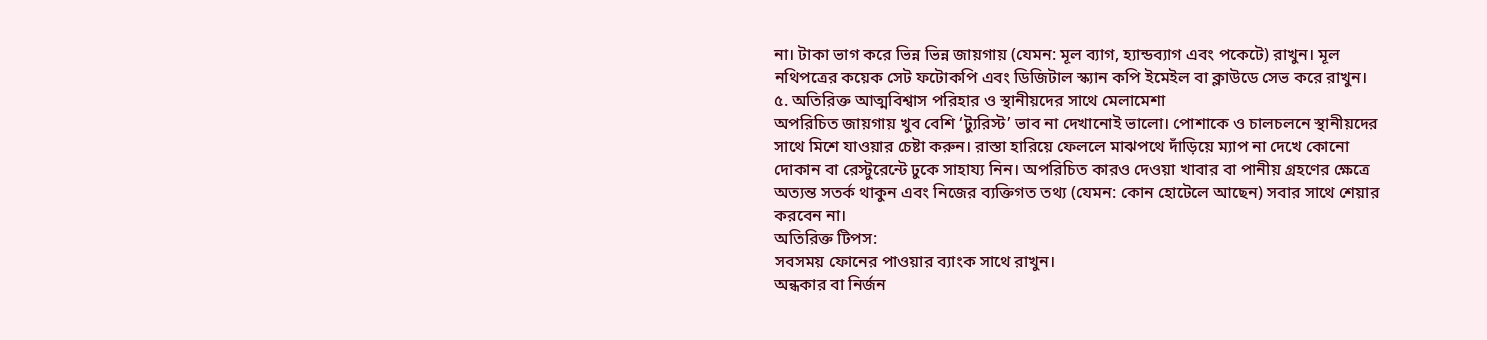না। টাকা ভাগ করে ভিন্ন ভিন্ন জায়গায় (যেমন: মূল ব্যাগ, হ্যান্ডব্যাগ এবং পকেটে) রাখুন। মূল নথিপত্রের কয়েক সেট ফটোকপি এবং ডিজিটাল স্ক্যান কপি ইমেইল বা ক্লাউডে সেভ করে রাখুন।
৫. অতিরিক্ত আত্মবিশ্বাস পরিহার ও স্থানীয়দের সাথে মেলামেশা
অপরিচিত জায়গায় খুব বেশি ‘ট্যুরিস্ট’ ভাব না দেখানোই ভালো। পোশাকে ও চালচলনে স্থানীয়দের সাথে মিশে যাওয়ার চেষ্টা করুন। রাস্তা হারিয়ে ফেললে মাঝপথে দাঁড়িয়ে ম্যাপ না দেখে কোনো দোকান বা রেস্টুরেন্টে ঢুকে সাহায্য নিন। অপরিচিত কারও দেওয়া খাবার বা পানীয় গ্রহণের ক্ষেত্রে অত্যন্ত সতর্ক থাকুন এবং নিজের ব্যক্তিগত তথ্য (যেমন: কোন হোটেলে আছেন) সবার সাথে শেয়ার করবেন না।
অতিরিক্ত টিপস:
সবসময় ফোনের পাওয়ার ব্যাংক সাথে রাখুন।
অন্ধকার বা নির্জন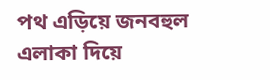পথ এড়িয়ে জনবহুল এলাকা দিয়ে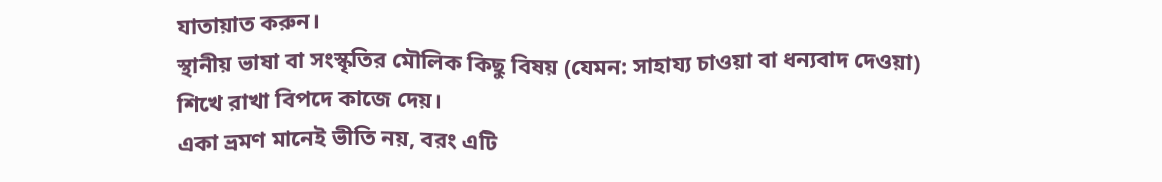যাতায়াত করুন।
স্থানীয় ভাষা বা সংস্কৃতির মৌলিক কিছু বিষয় (যেমন: সাহায্য চাওয়া বা ধন্যবাদ দেওয়া) শিখে রাখা বিপদে কাজে দেয়।
একা ভ্রমণ মানেই ভীতি নয়, বরং এটি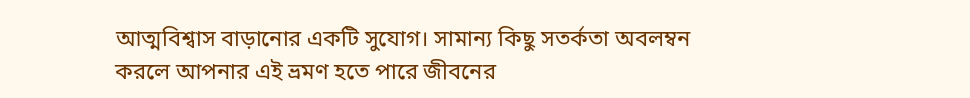আত্মবিশ্বাস বাড়ানোর একটি সুযোগ। সামান্য কিছু সতর্কতা অবলম্বন করলে আপনার এই ভ্রমণ হতে পারে জীবনের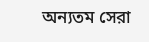অন্যতম সেরা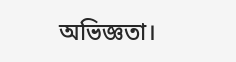অভিজ্ঞতা।